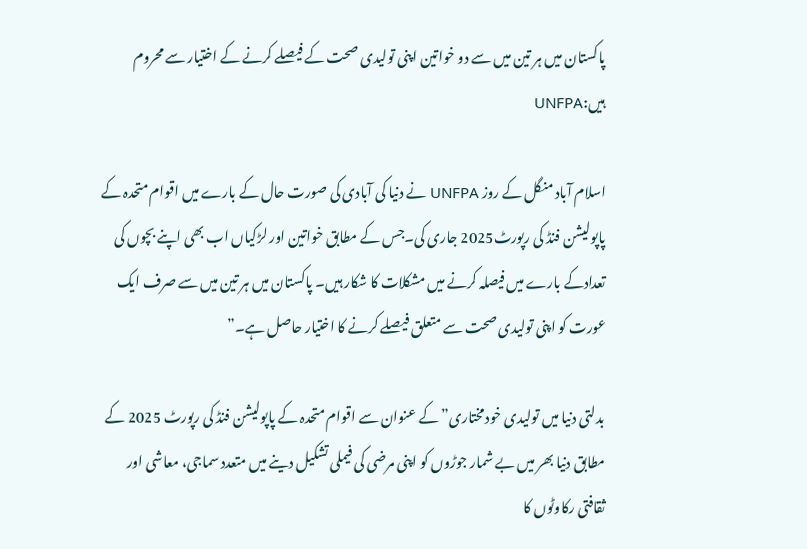پاکستان میں ہر تین میں سے دو خواتین اپنی تولیدی صحت کے فیصلے کرنے کے اختیار سے محروم ہیں:UNFPA

اسلام آباد منگل کے روز UNFPA نے دنیا کی آبادی کی صورت حال کے بارے میں اقوام متحدہ کے پاپولیشن فنڈ کی رپورٹ2025 جاری کی۔جس کے مطابق خواتین اور لڑکیاں اب بھی اپنے بچوں کی تعدادکے بارے میں فیصلہ کرنے میں مشکلات کا شکار ہیں۔ پاکستان میں ہر تین میں سے صرف ایک عورت کو اپنی تولیدی صحت سے متعلق فیصلے کرنے کا اختیار حاصل ہے۔”

بدلتی دنیا میں تولیدی خودمختاری” کے عنوان سے اقوام متحدہ کے پاپولیشن فنڈ کی رپورٹ 2025 کے مطابق دنیا بھر میں بے شمار جوڑوں کو اپنی مرضی کی فیملی تشکیل دینے میں متعدد سماجی، معاشی اور ثقافتی رکاوٹوں کا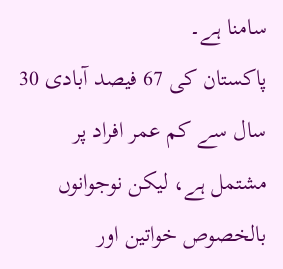سامنا ہے۔
پاکستان کی 67 فیصد آبادی 30 سال سے کم عمر افراد پر مشتمل ہے، لیکن نوجوانوں بالخصوص خواتین اور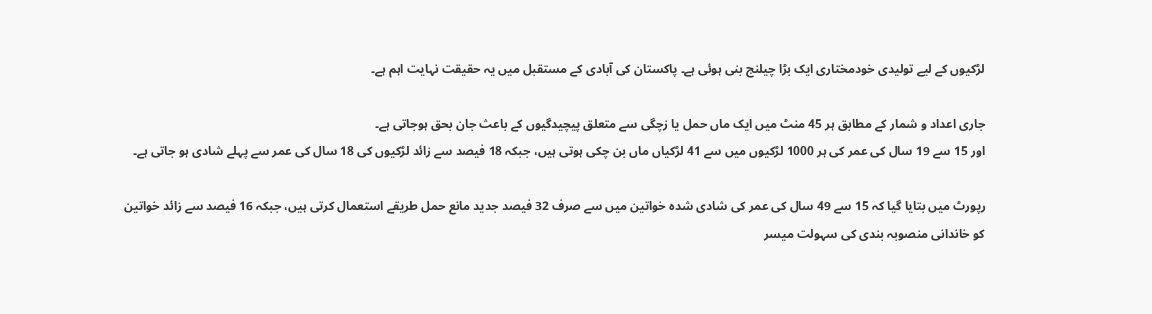لڑکیوں کے لیے تولیدی خودمختاری ایک بڑا چیلنج بنی ہوئی ہے۔ پاکستان کی آبادی کے مستقبل میں یہ حقیقت نہایت اہم ہے۔

جاری اعداد و شمار کے مطابق ہر 45 منٹ میں ایک ماں حمل یا زچگی سے متعلق پیچیدگیوں کے باعث جان بحق ہوجاتی ہے۔
اور 15 سے 19 سال کی عمر کی ہر 1000 لڑکیوں میں سے 41 لڑکیاں ماں بن چکی ہوتی ہیں، جبکہ 18 فیصد سے زائد لڑکیوں کی 18 سال کی عمر سے پہلے شادی ہو جاتی ہے۔

رپورٹ میں بتایا گیا کہ 15 سے 49 سال کی عمر کی شادی شدہ خواتین میں سے صرف 32 فیصد جدید مانع حمل طریقے استعمال کرتی ہیں، جبکہ 16 فیصد سے زائد خواتین کو خاندانی منصوبہ بندی کی سہولت میسر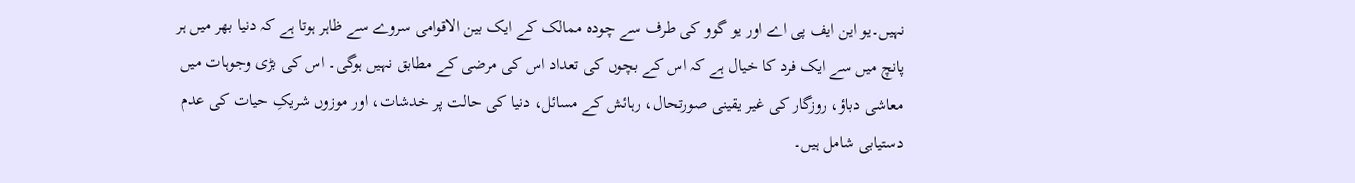نہیں۔یو این ایف پی اے اور یو گوو کی طرف سے چودہ ممالک کے ایک بین الاقوامی سروے سے ظاہر ہوتا ہے کہ دنیا بھر میں ہر پانچ میں سے ایک فرد کا خیال ہے کہ اس کے بچوں کی تعداد اس کی مرضی کے مطابق نہیں ہوگی۔ اس کی بڑی وجوہات میں معاشی دباؤ، روزگار کی غیر یقینی صورتحال، رہائش کے مسائل، دنیا کی حالت پر خدشات، اور موزوں شریکِ حیات کی عدم دستیابی شامل ہیں۔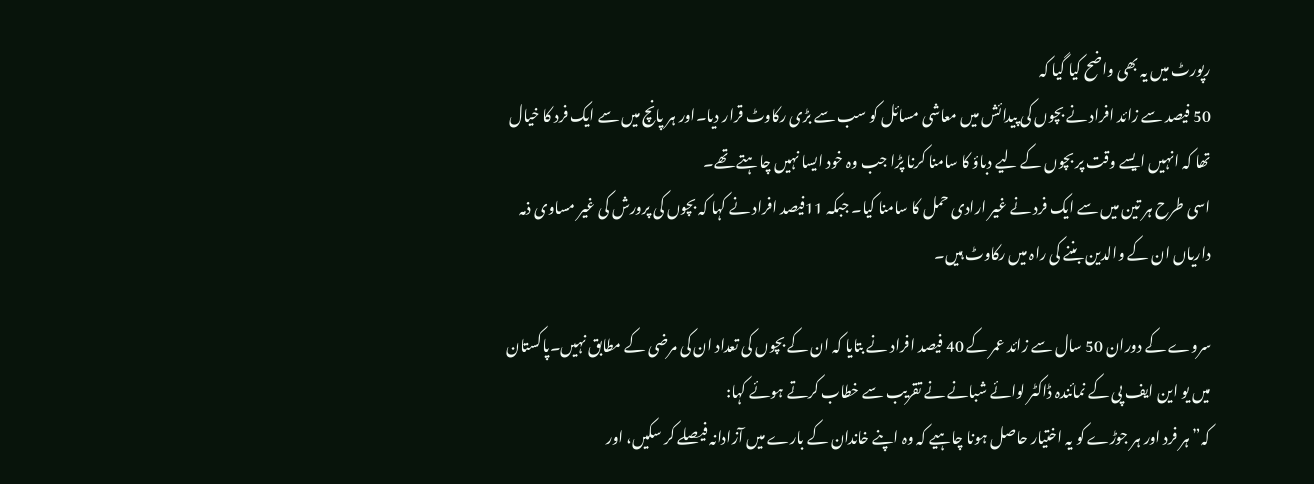رپورٹ میں یہ بھی واضح کیا گیا کہ
50 فیصد سے زائد افراد نے بچوں کی پیدائش میں معاشی مسائل کو سب سے بڑی رکاوٹ قرار دیا۔اور ہر پانچ میں سے ایک فرد کا خیال تھا کہ انہیں ایسے وقت پر بچوں کے لیے دباؤ کا سامنا کرنا پڑا جب وہ خود ایسا نہیں چاہتے تھے۔
اسی طرح ہر تین میں سے ایک فرد نے غیر ارادی حمل کا سامنا کیا۔ جبکہ 11فیصد افراد نے کہا کہ بچوں کی پرورش کی غیر مساوی ذمہ داریاں ان کے والدین بننے کی راہ میں رکاوٹ ہیں۔

سروے کے دوران 50 سال سے زائد عمر کے 40 فیصد افراد نے بتایا کہ ان کے بچوں کی تعداد ان کی مرضی کے مطابق نہیں۔پاکستان میں یو این ایف پی کے نمائندہ ڈاکٹر لوائے شبانے نے تقریب سے خطاب کرتے ہوئے کہا:
کہ”ہر فرد اور ہر جوڑے کو یہ اختیار حاصل ہونا چاہیے کہ وہ اپنے خاندان کے بارے میں آزادانہ فیصلے کر سکیں، اور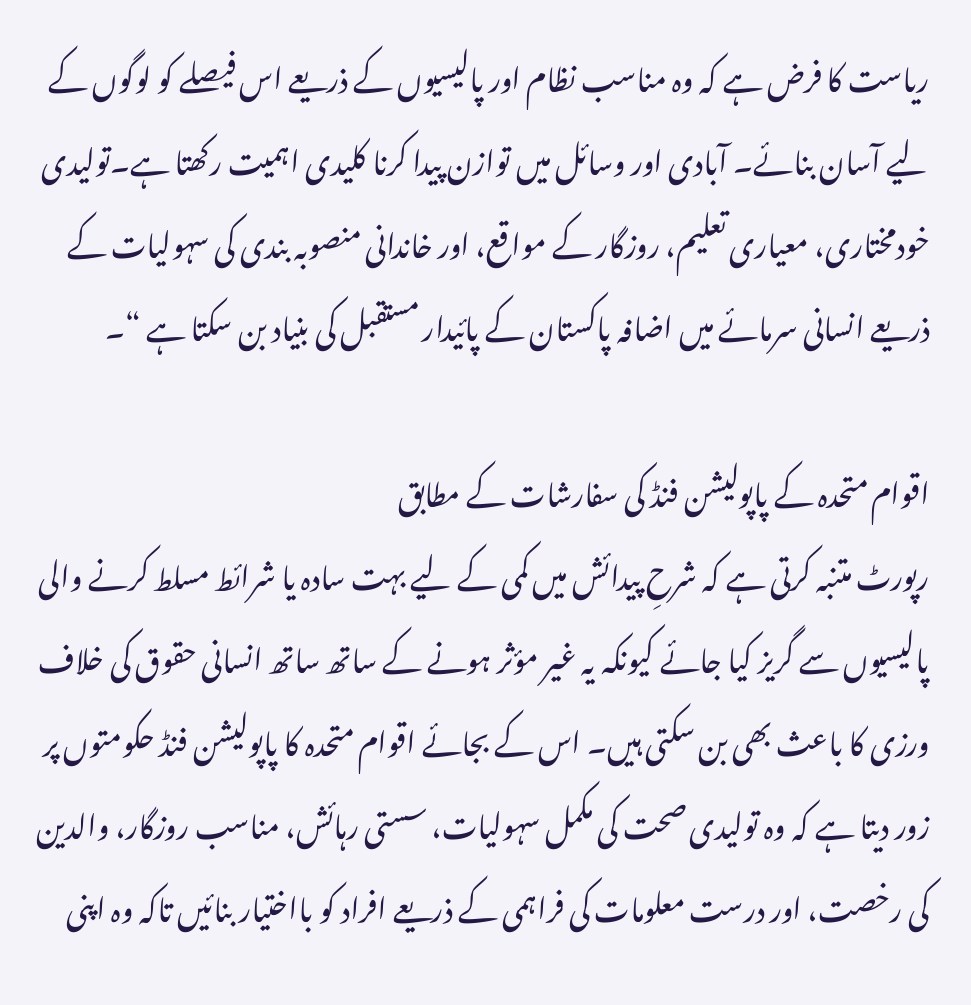ریاست کا فرض ہے کہ وہ مناسب نظام اور پالیسیوں کے ذریعے اس فیصلے کو لوگوں کے لیے آسان بنائے۔ آبادی اور وسائل میں توازن پیدا کرنا کلیدی اہمیت رکھتا ہے۔تولیدی خودمختاری، معیاری تعلیم، روزگار کے مواقع، اور خاندانی منصوبہ بندی کی سہولیات کے ذریعے انسانی سرمائے میں اضافہ پاکستان کے پائیدار مستقبل کی بنیاد بن سکتا ہے “۔

اقوام متحدہ کے پاپولیشن فنڈ کی سفارشات کے مطابق
رپورٹ متنبہ کرتی ہے کہ شرحِ پیدائش میں کمی کے لیے بہت سادہ یا شرائط مسلط کرنے والی پالیسیوں سے گریز کیا جائے کیونکہ یہ غیر مؤثر ہونے کے ساتھ ساتھ انسانی حقوق کی خلاف ورزی کا باعث بھی بن سکتی ہیں۔ اس کے بجائے اقوام متحدہ کا پاپولیشن فنڈ حکومتوں پر زور دیتا ہے کہ وہ تولیدی صحت کی مکمل سہولیات، سستی رہائش، مناسب روزگار، والدین کی رخصت، اور درست معلومات کی فراہمی کے ذریعے افراد کو بااختیار بنائیں تاکہ وہ اپنی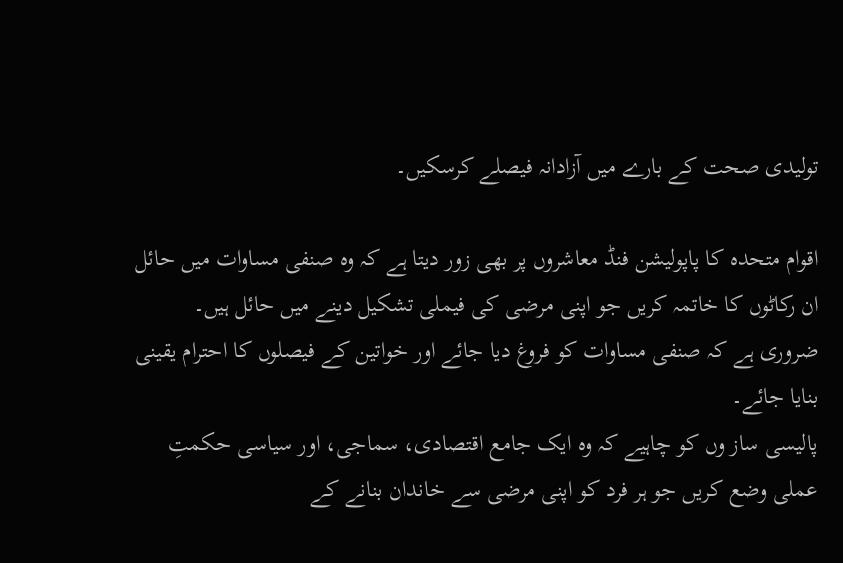تولیدی صحت کے بارے میں آزادانہ فیصلے کرسکیں۔

اقوام متحدہ کا پاپولیشن فنڈ معاشروں پر بھی زور دیتا ہے کہ وہ صنفی مساوات میں حائل ان رکاٹوں کا خاتمہ کریں جو اپنی مرضی کی فیملی تشکیل دینے میں حائل ہیں۔ ضروری ہے کہ صنفی مساوات کو فروغ دیا جائے اور خواتین کے فیصلوں کا احترام یقینی بنایا جائے۔
پالیسی ساز وں کو چاہیے کہ وہ ایک جامع اقتصادی، سماجی، اور سیاسی حکمتِ عملی وضع کریں جو ہر فرد کو اپنی مرضی سے خاندان بنانے کے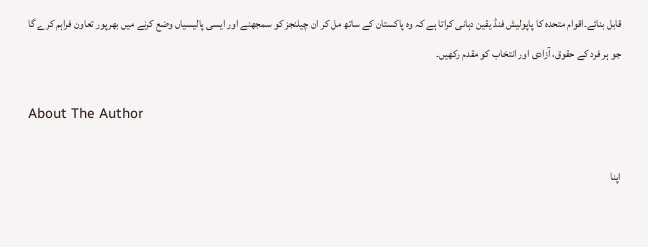قابل بنائے۔اقوام متحدہ کا پاپولیش فنڈ یقین دہانی کراتا ہے کہ وہ پاکستان کے ساتھ مل کر ان چیلنجز کو سمجھنے اور ایسی پالیسیاں وضع کرنے میں بھرپور تعاون فراہم کرے گا جو ہر فرد کے حقوق، آزادی اور انتخاب کو مقدم رکھیں۔

About The Author

اپنا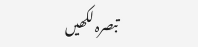تبصرہ لکھیں